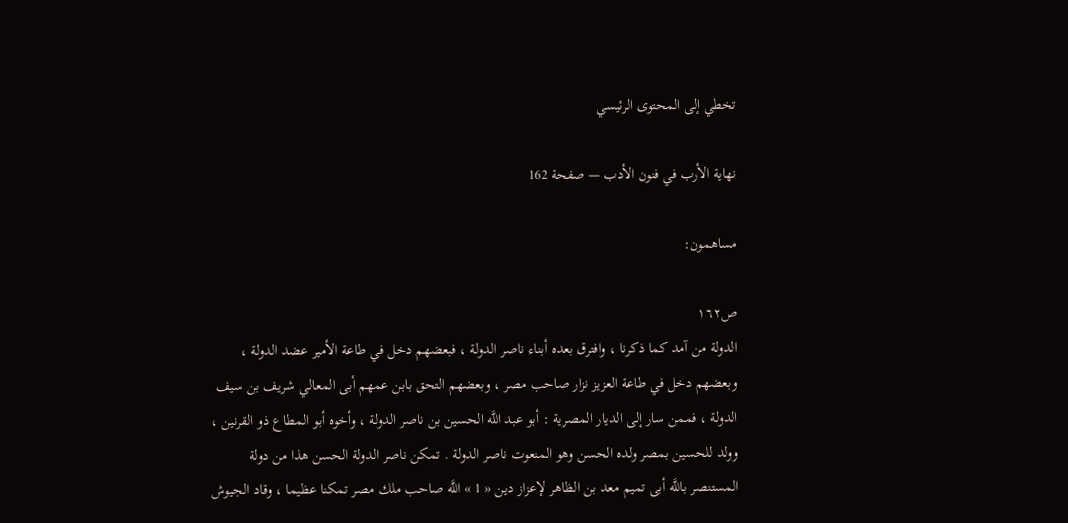تخطي إلى المحتوى الرئيسي

نهاية الأرب في فنون الأدب — صفحة 162

مساهمون:

ص١٦٢
الدولة من آمد كما ذكرنا ، وافترق بعده أبناء ناصر الدولة ، فبعضهم دخل في طاعة الأمير عضد الدولة ، وبعضهم دخل في طاعة العزيز نزار صاحب مصر ، وبعضهم التحق بابن عمهم أبى المعالي شريف بن سيف الدولة ، فممن سار إلى الديار المصرية : أبو عبد اللَّه الحسين بن ناصر الدولة ، وأخوه أبو المطاع ذو القرنين ، وولد للحسين بمصر ولده الحسن وهو المنعوت ناصر الدولة . تمكن ناصر الدولة الحسن هذا من دولة المستنصر باللَّه أبى تميم معد بن الظاهر لإعزاز دين « 1 » اللَّه صاحب ملك مصر تمكنا عظيما ، وقاد الجيوش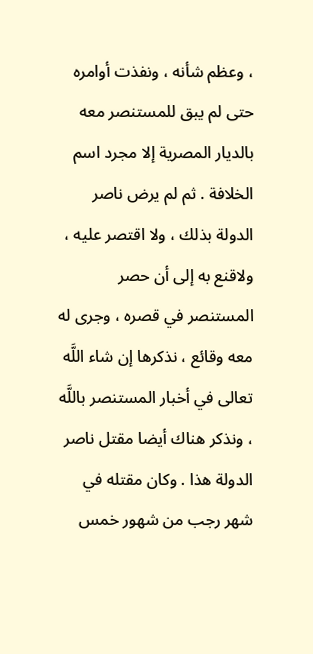، وعظم شأنه ، ونفذت أوامره حتى لم يبق للمستنصر معه بالديار المصرية إلا مجرد اسم الخلافة . ثم لم يرض ناصر الدولة بذلك ، ولا اقتصر عليه ، ولاقنع به إلى أن حصر المستنصر في قصره ، وجرى له معه وقائع ، نذكرها إن شاء اللَّه تعالى في أخبار المستنصر باللَّه ، ونذكر هناك أيضا مقتل ناصر الدولة هذا . وكان مقتله في شهر رجب من شهور خمس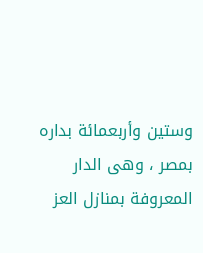وستين وأربعمائة بداره بمصر ، وهى الدار المعروفة بمنازل العز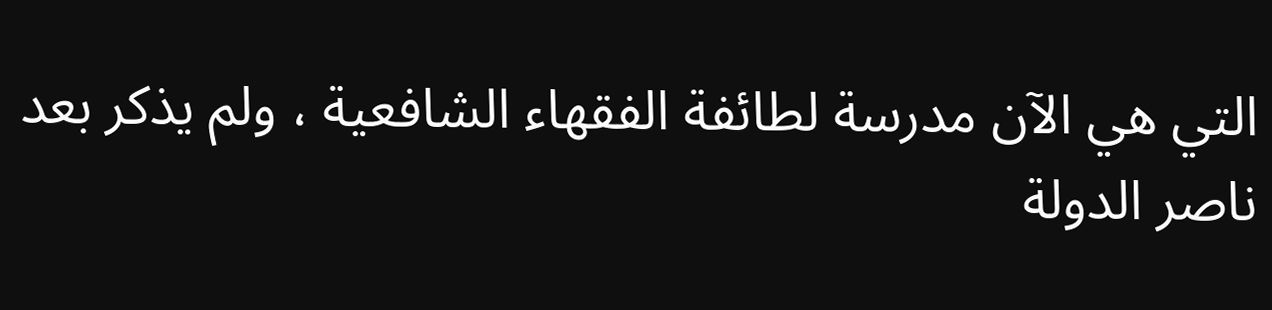التي هي الآن مدرسة لطائفة الفقهاء الشافعية ، ولم يذكر بعد ناصر الدولة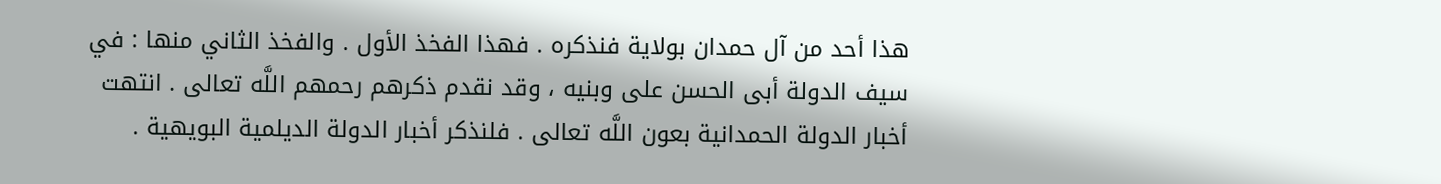هذا أحد من آل حمدان بولاية فنذكره . فهذا الفخذ الأول . والفخذ الثاني منها : في سيف الدولة أبى الحسن على وبنيه ، وقد نقدم ذكرهم رحمهم اللَّه تعالى . انتهت أخبار الدولة الحمدانية بعون اللَّه تعالى . فلنذكر أخبار الدولة الديلمية البويهية .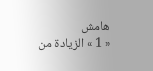هامش
« 1 » الزيادة من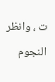ت ، وانظر النجوم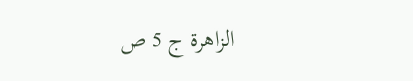الزاهرة ج 5 ص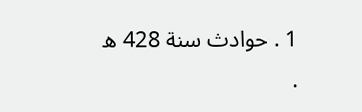1 . حوادث سنة 428 ه .